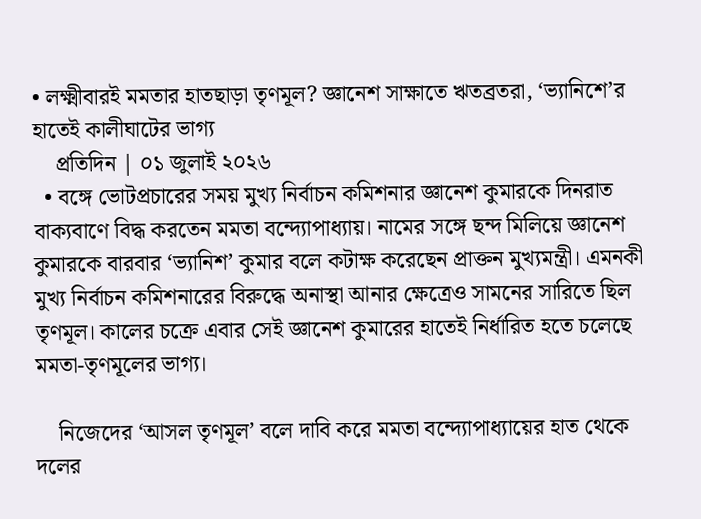• লক্ষ্মীবারই মমতার হাতছাড়া তৃণমূল? জ্ঞানেশ সাক্ষাতে ঋতব্রতরা, ‘ভ্যানিশে’র হাতেই কালীঘাটের ভাগ্য
    প্রতিদিন | ০১ জুলাই ২০২৬
  • বঙ্গে ভোটপ্রচারের সময় মুখ্য নির্বাচন কমিশনার জ্ঞানেশ কুমারকে দিনরাত বাক্যবাণে বিদ্ধ করতেন মমতা বন্দ্যোপাধ্যায়। নামের সঙ্গে ছন্দ মিলিয়ে জ্ঞানেশ কুমারকে বারবার ‘ভ্যানিশ’ কুমার বলে কটাক্ষ করেছেন প্রাক্তন মুখ্যমন্ত্রী। এমনকী মুখ্য নির্বাচন কমিশনারের বিরুদ্ধে অনাস্থা আনার ক্ষেত্রেও সামনের সারিতে ছিল তৃণমূল। কালের চক্রে এবার সেই জ্ঞানেশ কুমারের হাতেই নির্ধারিত হতে চলেছে মমতা-তৃণমূলের ভাগ্য।

    নিজেদের ‘আসল তৃণমূল’ বলে দাবি করে মমতা বন্দ্যোপাধ্যায়ের হাত থেকে দলের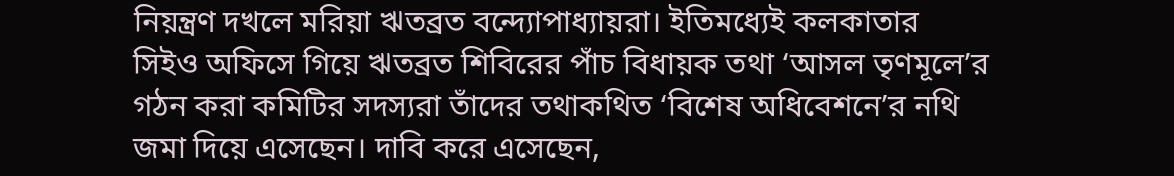নিয়ন্ত্রণ দখলে মরিয়া ঋতব্রত বন্দ্যোপাধ্যায়রা। ইতিমধ্যেই কলকাতার সিইও অফিসে গিয়ে ঋতব্রত শিবিরের পাঁচ বিধায়ক তথা ‘আসল তৃণমূলে’র গঠন করা কমিটির সদস্যরা তাঁদের তথাকথিত ‘বিশেষ অধিবেশনে’র নথি জমা দিয়ে এসেছেন। দাবি করে এসেছেন,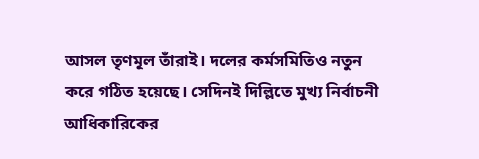আসল তৃণমূল তাঁরাই। দলের কর্মসমিতিও নতুন করে গঠিত হয়েছে। সেদিনই দিল্লিতে মুখ্য নির্বাচনী আধিকারিকের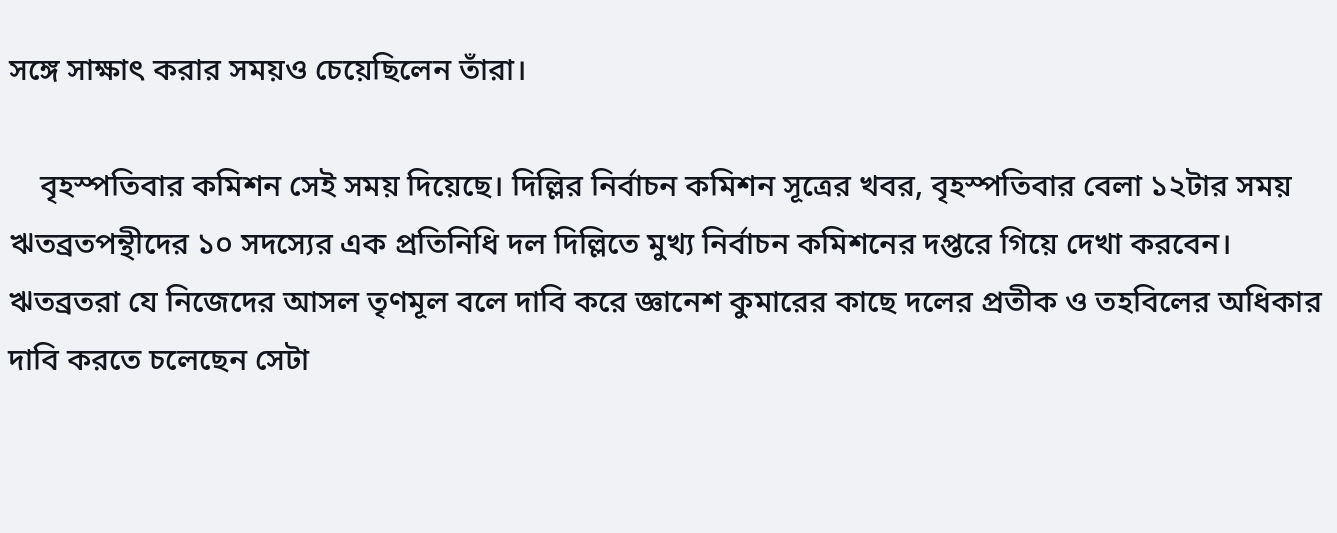সঙ্গে সাক্ষাৎ করার সময়ও চেয়েছিলেন তাঁরা।

    বৃহস্পতিবার কমিশন সেই সময় দিয়েছে। দিল্লির নির্বাচন কমিশন সূত্রের খবর, বৃহস্পতিবার বেলা ১২টার সময় ঋতব্রতপন্থীদের ১০ সদস্যের এক প্রতিনিধি দল দিল্লিতে মুখ্য নির্বাচন কমিশনের দপ্তরে গিয়ে দেখা করবেন। ঋতব্রতরা যে নিজেদের আসল তৃণমূল বলে দাবি করে জ্ঞানেশ কুমারের কাছে দলের প্রতীক ও তহবিলের অধিকার দাবি করতে চলেছেন সেটা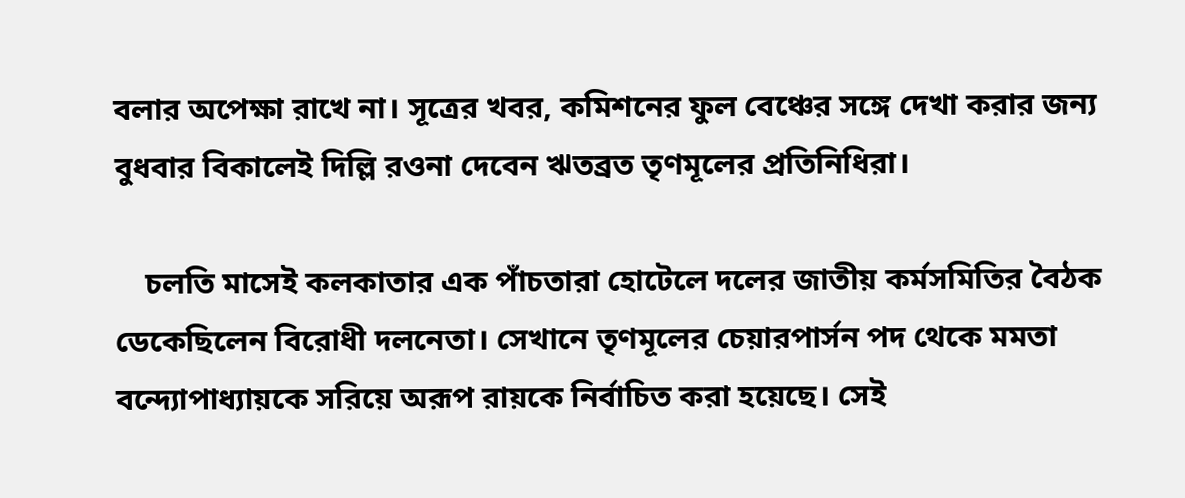বলার অপেক্ষা রাখে না। সূত্রের খবর, কমিশনের ফুল বেঞ্চের সঙ্গে দেখা করার জন্য বুধবার বিকালেই দিল্লি রওনা দেবেন ঋতব্রত তৃণমূলের প্রতিনিধিরা।

    চলতি মাসেই কলকাতার এক পাঁচতারা হোটেলে দলের জাতীয় কর্মসমিতির বৈঠক ডেকেছিলেন বিরোধী দলনেতা। সেখানে তৃণমূলের চেয়ারপার্সন পদ থেকে মমতা বন্দ্যোপাধ্যায়কে সরিয়ে অরূপ রায়কে নির্বাচিত করা হয়েছে। সেই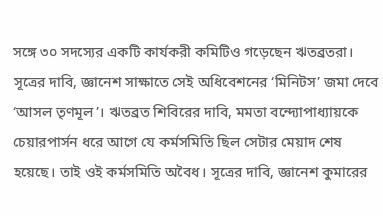সঙ্গে ৩০ সদস্যের একটি কার্যকরী কমিটিও গড়েছেন ঋতব্রতরা। সূত্রের দাবি, জ্ঞানেশ সাক্ষাতে সেই অধিবেশনের ‘মিনিটস’ জমা দেবে ‘আসল তৃণমূল’। ঋতব্রত শিবিরের দাবি, মমতা বন্দ্যোপাধ্যায়কে চেয়ারপার্সন ধরে আগে যে কর্মসমিতি ছিল সেটার মেয়াদ শেষ হয়েছে। তাই ওই কর্মসমিতি অবৈধ। সূত্রের দাবি, জ্ঞানেশ কুমারের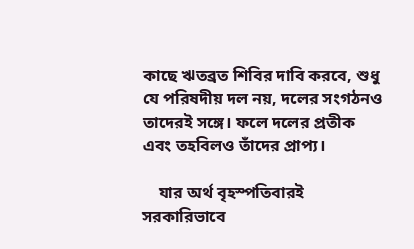কাছে ঋতব্রত শিবির দাবি করবে, শুধু যে পরিষদীয় দল নয়, দলের সংগঠনও তাদেরই সঙ্গে। ফলে দলের প্রতীক এবং তহবিলও তাঁদের প্রাপ্য।

    যার অর্থ বৃহস্পতিবারই সরকারিভাবে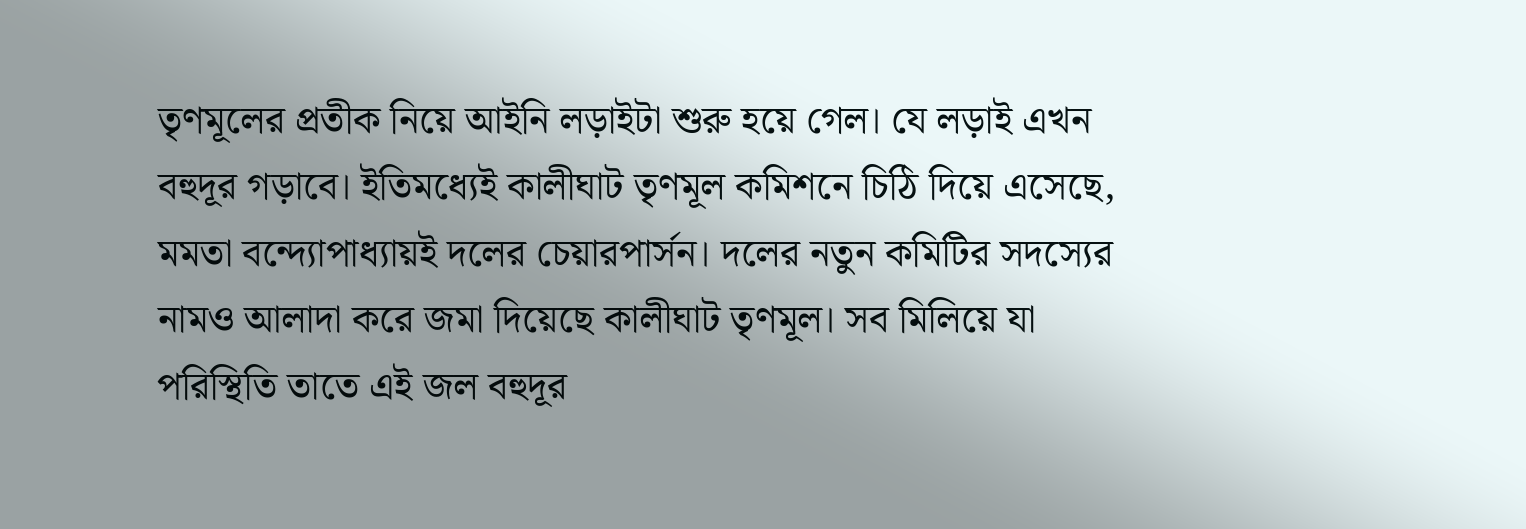তৃণমূলের প্রতীক নিয়ে আইনি লড়াইটা শুরু হয়ে গেল। যে লড়াই এখন বহুদূর গড়াবে। ইতিমধ্যেই কালীঘাট তৃণমূল কমিশনে চিঠি দিয়ে এসেছে, মমতা বন্দ্যোপাধ্যায়ই দলের চেয়ারপার্সন। দলের নতুন কমিটির সদস্যের নামও আলাদা করে জমা দিয়েছে কালীঘাট তৃণমূল। সব মিলিয়ে যা পরিস্থিতি তাতে এই জল বহুদূর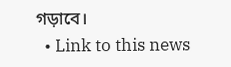গড়াবে।
  • Link to this news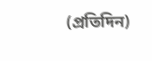(প্রতিদিন)